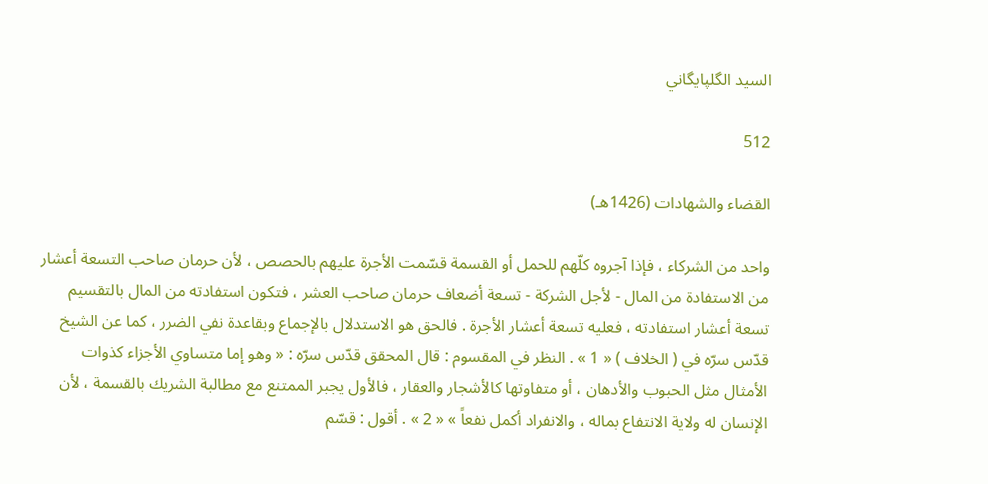السيد الگلپايگاني

512

القضاء والشهادات (1426هـ)

واحد من الشركاء ، فإذا آجروه كلّهم للحمل أو القسمة قسّمت الأجرة عليهم بالحصص ، لأن حرمان صاحب التسعة أعشار من الاستفادة من المال - لأجل الشركة - تسعة أضعاف حرمان صاحب العشر ، فتكون استفادته من المال بالتقسيم تسعة أعشار استفادته ، فعليه تسعة أعشار الأجرة . فالحق هو الاستدلال بالإجماع وبقاعدة نفي الضرر ، كما عن الشيخ قدّس سرّه في ( الخلاف ) « 1 » . النظر في المقسوم : قال المحقق قدّس سرّه : « وهو إما متساوي الأجزاء كذوات الأمثال مثل الحبوب والأدهان ، أو متفاوتها كالأشجار والعقار ، فالأول يجبر الممتنع مع مطالبة الشريك بالقسمة ، لأن الإنسان له ولاية الانتفاع بماله ، والانفراد أكمل نفعاً » « 2 » . أقول : قسّم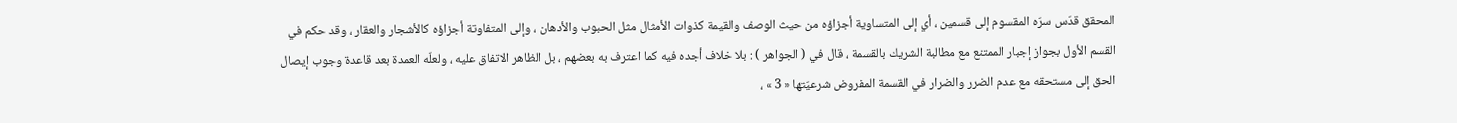المحقق قدّس سرّه المقسوم إلى قسمين ، أي إلى المتساوية أجزاؤه من حيث الوصف والقيمة كذوات الأمثال مثل الحبوب والأدهان ، وإلى المتفاوتة أجزاؤه كالأشجار والعقار ، وقد حكم في القسم الأول بجواز إجبار الممتنع مع مطالبة الشريك بالقسمة ، قال في ( الجواهر ) : بلا خلاف أجده فيه كما اعترف به بعضهم ، بل الظاهر الاتفاق عليه ، ولعلّه العمدة بعد قاعدة وجوب إيصال الحق إلى مستحقه مع عدم الضرر والضرار في القسمة المفروض شرعيّتها « 3 » ،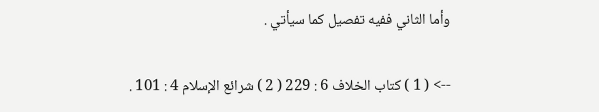وأما الثاني ففيه تفصيل كما سيأتي .

--> ( 1 ) كتاب الخلاف 6 : 229 ( 2 ) شرائع الإسلام 4 : 101 .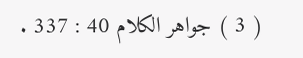( 3 ) جواهر الكلام 40 : 337 .